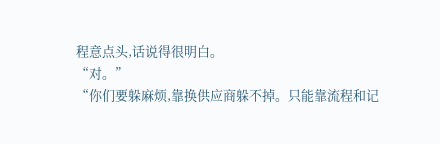程意点头,话说得很明白。
“对。”
“你们要躲麻烦,靠换供应商躲不掉。只能靠流程和记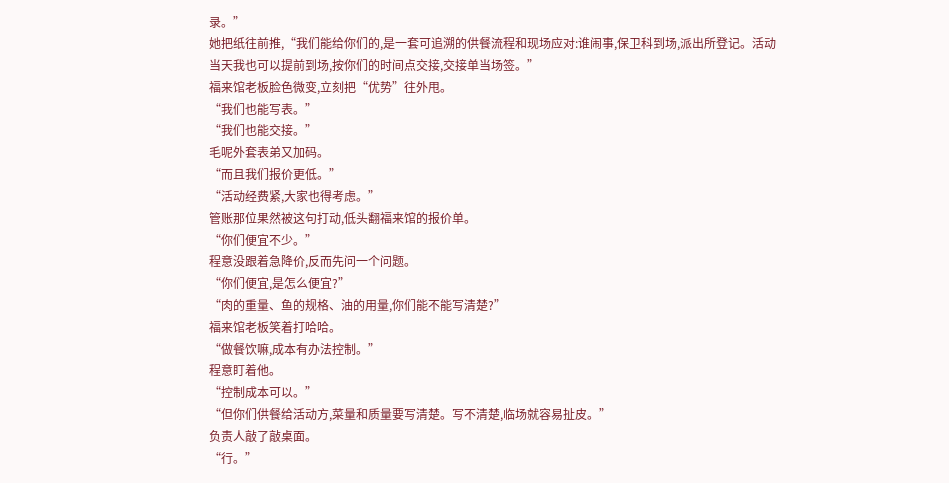录。”
她把纸往前推,“我们能给你们的,是一套可追溯的供餐流程和现场应对:谁闹事,保卫科到场,派出所登记。活动当天我也可以提前到场,按你们的时间点交接,交接单当场签。”
福来馆老板脸色微变,立刻把“优势”往外甩。
“我们也能写表。”
“我们也能交接。”
毛呢外套表弟又加码。
“而且我们报价更低。”
“活动经费紧,大家也得考虑。”
管账那位果然被这句打动,低头翻福来馆的报价单。
“你们便宜不少。”
程意没跟着急降价,反而先问一个问题。
“你们便宜,是怎么便宜?”
“肉的重量、鱼的规格、油的用量,你们能不能写清楚?”
福来馆老板笑着打哈哈。
“做餐饮嘛,成本有办法控制。”
程意盯着他。
“控制成本可以。”
“但你们供餐给活动方,菜量和质量要写清楚。写不清楚,临场就容易扯皮。”
负责人敲了敲桌面。
“行。”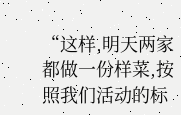“这样,明天两家都做一份样菜,按照我们活动的标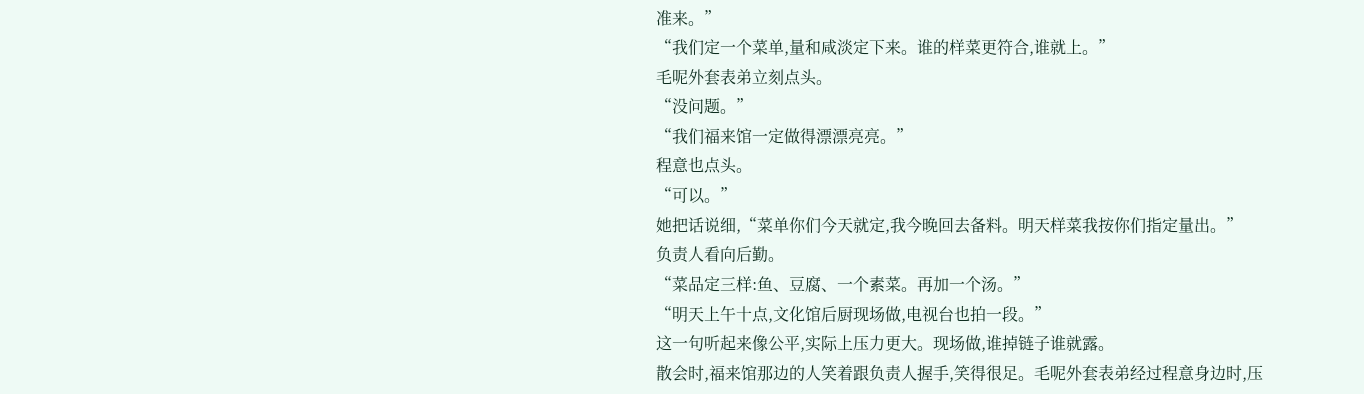准来。”
“我们定一个菜单,量和咸淡定下来。谁的样菜更符合,谁就上。”
毛呢外套表弟立刻点头。
“没问题。”
“我们福来馆一定做得漂漂亮亮。”
程意也点头。
“可以。”
她把话说细,“菜单你们今天就定,我今晚回去备料。明天样菜我按你们指定量出。”
负责人看向后勤。
“菜品定三样:鱼、豆腐、一个素菜。再加一个汤。”
“明天上午十点,文化馆后厨现场做,电视台也拍一段。”
这一句听起来像公平,实际上压力更大。现场做,谁掉链子谁就露。
散会时,福来馆那边的人笑着跟负责人握手,笑得很足。毛呢外套表弟经过程意身边时,压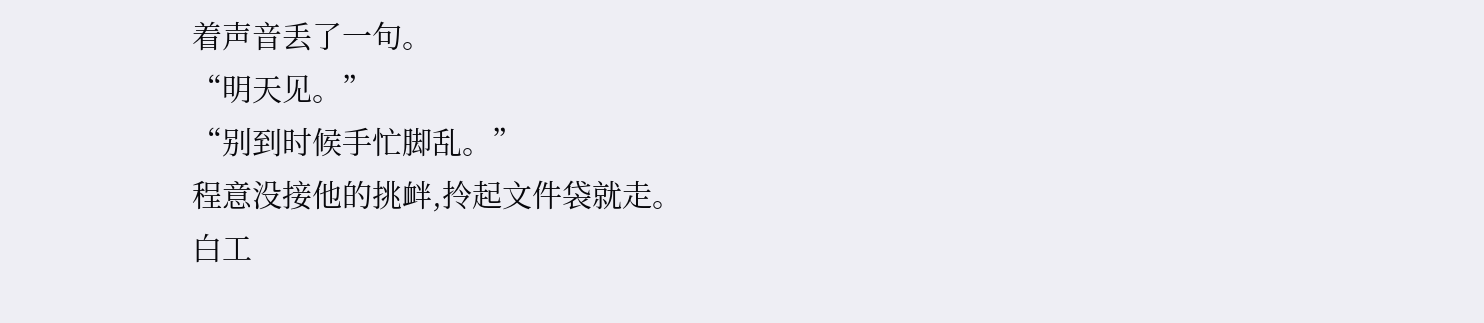着声音丢了一句。
“明天见。”
“别到时候手忙脚乱。”
程意没接他的挑衅,拎起文件袋就走。
白工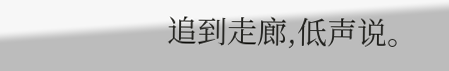追到走廊,低声说。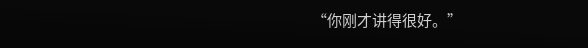“你刚才讲得很好。”